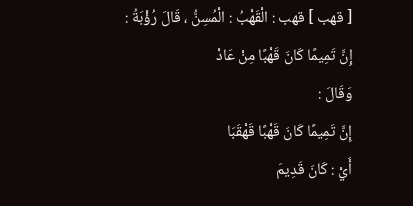[ قهب ] قهب : الْقَهْبُ : الْمُسِنُّ ، قَالَ رُؤْبَةُ :
إِنَّ تَمِيمًا كَانَ قَهْبًا مِنْ عَادْ
وَقَالَ :
إِنَّ تَمِيمًا كَانَ قَهْبًا قَهْقَبَا
أَيْ : كَانَ قَدِيمَ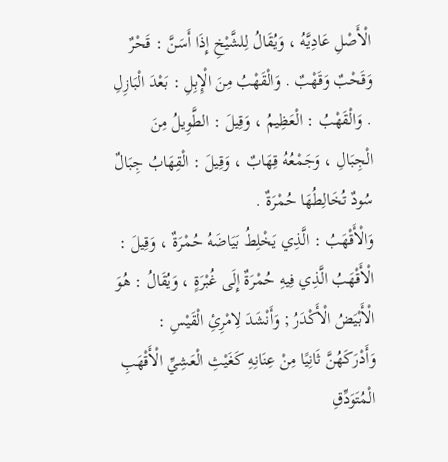الْأَصْلِ عَادِيَّهُ ، وَيُقَالُ لِلشَّيْخِ إِذَا أَسَنَّ : قَحْرٌ وَقَحْبٌ وَقَهْبٌ . وَالْقَهْبُ مِنَ الْإِبِلِ : بَعْدَ الْبَازِلِ . وَالْقَهْبُ : الْعَظِيمُ ، وَقِيلَ : الطَّوِيلُ مِنَ الْجِبَالِ ، وَجَمْعُهُ قِهَابٌ ، وَقِيلَ : الْقِهَابُ جِبَالٌ سُودٌ تُخَالِطُهَا حُمْرَةٌ .
وَالْأَقْهَبُ : الَّذِي يَخْلِطُ بَيَاضَهُ حُمْرَةٌ ، وَقِيلَ : الْأَقْهَبُ الَّذِي فِيهِ حُمْرَةٌ إِلَى غُبْرَةٍ ، وَيُقَالُ : هُوَ الْأَبْيَضُ الْأَكْدَرُ ; وَأَنْشَدَ لِامْرِئِ الْقَيْسِ :
وَأَدْرَكَهُنَّ ثَانِيًا مِنْ عِنَانِهِ كَغَيْثِ الْعَشِيِّ الْأَقْهَبِ الْمُتَوَدِّقِ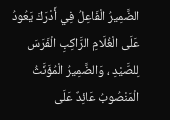الضَّمِيرُ الْفَاعِلُ فِي أَدْرَكَ يَعُودُ عَلَى الْغُلَامِ الرَّاكِبِ الْفَرَسَ لِلصَّيْدِ ، وَالضَّمِيرُ الْمُؤَنَّثُ الْمَنْصُوبُ عَائِدٌ عَلَى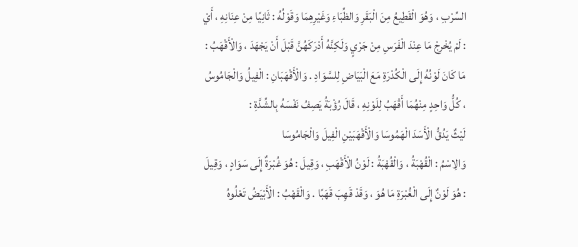السِّرْبِ ، وَهُوَ الْقَطِيعُ مِنَ الْبَقَرِ وَالظِّبَاءِ وَغَيْرِهِمَا وَقَوْلُهُ : ثَانِيًا مِنْ عِنَانِهِ ، أَيْ : لَمْ يُخْرِجْ مَا عِنْدَ الْفَرَسِ مِنْ جَرْيٍ وَلَكِنَّهُ أَدْرَكَهُنَّ قَبْلَ أَنْ يَجْهَدَ ، وَالْأَقْهَبُ : مَا كَانَ لَوْنُهُ إِلَى الْكُدْرَةِ مَعَ الْبَيَاضِ لِلسَّوَادِ . وَالْأَقْهَبَانِ : الْفِيلُ وَالْجَامُوسُ ، كُلُّ وَاحِدٍ مِنْهُمَا أَقْهَبُ لِلَوْنِهِ ، قَالَ رُؤْبَةُ يَصِفُ نَفْسَهُ بِالشِّدَّةِ :
لَيْثٌ يَدُقُّ الْأَسَدَ الْهَمُوسَا وَالْأَقْهَبَيْنِ الْفِيلَ وَالْجَامُوسَا
وَالِاسْمُ : الْقُهْبَةُ ، وَالْقُهْبَةُ : لَوْنُ الْأَقْهَبِ ، وَقِيلَ : هُوَ غُبْرَةٌ إِلَى سَوَادٍ ، وَقِيلَ : هُوَ لَوْنٌ إِلَى الْغُبْرَةِ مَا هُوَ ، وَقَدْ قَهِبَ قَهَبًا . وَالْقَهْبُ : الْأَبْيَضُ تَعْلُوهُ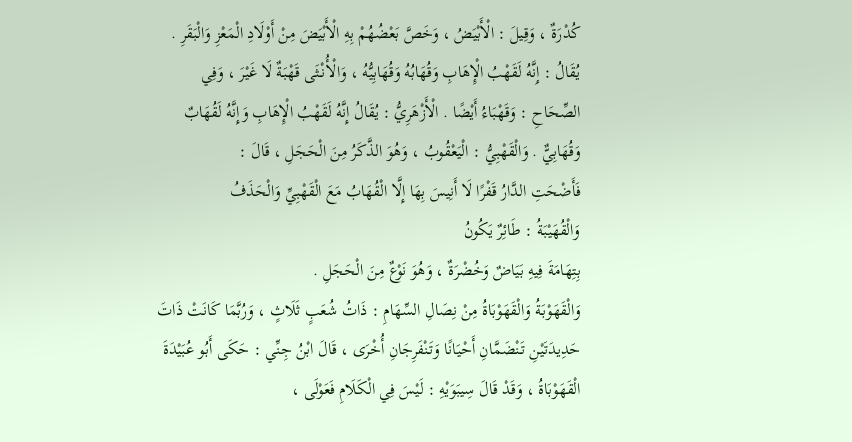كُدْرَةٌ ، وَقِيلَ : الْأَبْيَضُ ، وَخَصَّ بَعْضُهُمْ بِهِ الْأَبْيَضَ مِنْ أَوْلَادِ الْمَعْزِ وَالْبَقَرِ .
يُقَالُ : إِنَّهُ لَقَهْبُ الْإِهَابِ وَقُهَابُهُ وَقُهَابِيُّهُ ، وَالْأُنْثَى قَهْبَةٌ لَا غَيْرَ ، وَفِي الصِّحَاحِ : وَقَهْبَاءُ أَيْضًا . الْأَزْهَرِيُّ : يُقَالُ إِنَّهُ لَقَهْبُ الْإِهَابِ وَإِنَّهُ لَقُهَابٌ وَقُهَابِيٌّ . وَالْقَهْبِيُّ : الْيَعْقُوبُ ، وَهُوَ الذَّكَرُ مِنَ الْحَجَلِ ، قَالَ :
فَأَضْحَتِ الدَّارُ قَفْرًا لَا أَنِيسَ بِهَا إِلَّا الْقُهَابُ مَعَ الْقَهْبِيِّ وَالْحَذَفُ
وَالْقُهَيْبَةُ : طَائِرٌ يَكُونُ
بِتِهَامَةَ فِيهِ بَيَاضٌ وَخُضْرَةٌ ، وَهُوَ نَوْعٌ مِنَ الْحَجَلِ .
وَالْقَهَوْبَةُ وَالْقَهَوْبَاةُ مِنْ نِصَالِ السِّهَامِ : ذَاتُ شُعَبٍ ثَلَاثٍ ، وَرُبَّمَا كَانَتْ ذَاتَ حَدِيدَتَيْنِ تَنْضَمَّانِ أَحْيَانًا وَتَنْفَرِجَانِ أُخْرَى ، قَالَ ابْنُ جِنِّي : حَكَى أَبُو عُبَيْدَةَ الْقَهَوْبَاةُ ، وَقَدْ قَالَ سِيبَوَيْهِ : لَيْسَ فِي الْكَلَامِ فَعَوْلَى ،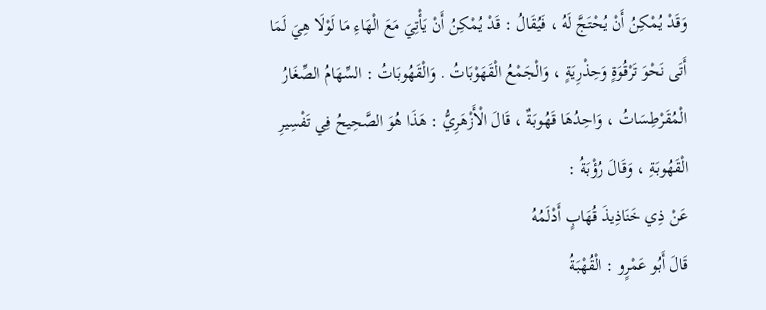وَقَدْ يُمْكِنُ أَنْ يُحْتَجَّ لَهُ ، فَيُقَالُ : قَدْ يُمْكِنُ أَنْ يَأْتِيَ مَعَ الْهَاءِ مَا لَوْلَا هِيَ لَمَا أَتَى نَحْوَ تَرْقُوَةٍ وَحِذْرِيَةٍ ، وَالْجَمْعُ الْقَهَوْبَاتُ . وَالْقَهُوبَاتُ : السِّهَامُ الصِّغَارُ الْمُقَرْطِسَاتُ ، وَاحِدُهَا قَهُوبَةٌ ، قَالَ الْأَزْهَرِيُّ : هَذَا هُوَ الصَّحِيحُ فِي تَفْسِيرِ الْقَهُوبَةِ ، وَقَالَ رُؤْبَةُ :
عَنْ ذِي خَنَاذِيذَ قُهَابٍ أَدْلَمُهُ
قَالَ أَبُو عَمْرٍو : الْقُهْبَةُ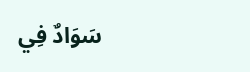سَوَادٌ فِي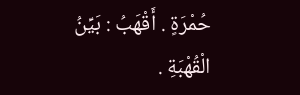حُمْرَةٍ . أَقْهَبُ : بَيِّنُ الْقُهْبَةِ .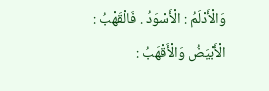وَالْأَدْلَمُ : الْأَسْوَدُ . فَالْقَهْبُ : الْأَبْيَضُ وَالْأَقْهَبُ :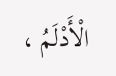الْأَدْلَمُ ،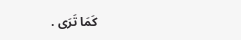كَمَا تَرَى .